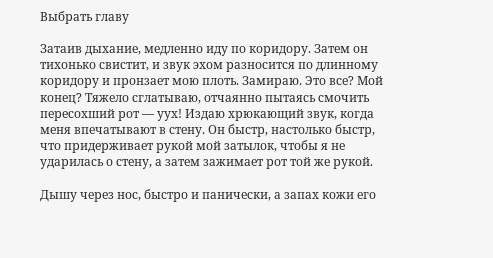Выбрать главу

Затаив дыхание, медленно иду по коридору. Затем он тихонько свистит, и звук эхом разносится по длинному коридору и пронзает мою плоть. Замираю. Это все? Мой конец? Тяжело сглатываю, отчаянно пытаясь смочить пересохший рот — уух! Издаю хрюкающий звук, когда меня впечатывают в стену. Он быстр, настолько быстр, что придерживает рукой мой затылок, чтобы я не ударилась о стену, а затем зажимает рот той же рукой.

Дышу через нос, быстро и панически, а запах кожи его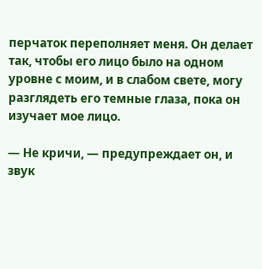перчаток переполняет меня. Он делает так, чтобы его лицо было на одном уровне с моим, и в слабом свете, могу разглядеть его темные глаза, пока он изучает мое лицо.

— Не кричи, — предупреждает он, и звук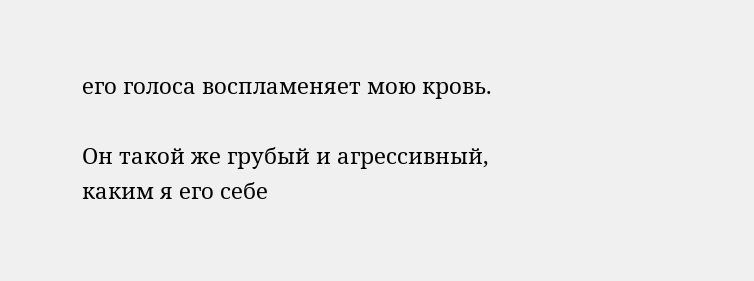его голоса воспламеняет мою кровь.

Он такой же грубый и агрессивный, каким я его себе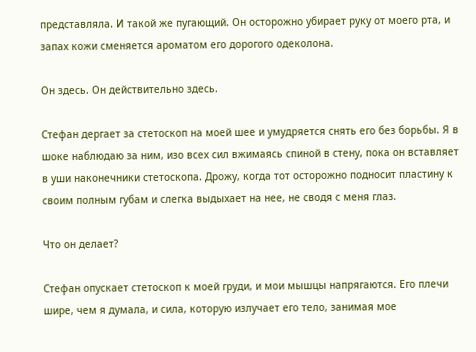представляла. И такой же пугающий. Он осторожно убирает руку от моего рта, и запах кожи сменяется ароматом его дорогого одеколона.

Он здесь. Он действительно здесь.

Стефан дергает за стетоскоп на моей шее и умудряется снять его без борьбы. Я в шоке наблюдаю за ним, изо всех сил вжимаясь спиной в стену, пока он вставляет в уши наконечники стетоскопа. Дрожу, когда тот осторожно подносит пластину к своим полным губам и слегка выдыхает на нее, не сводя с меня глаз.

Что он делает?

Стефан опускает стетоскоп к моей груди, и мои мышцы напрягаются. Его плечи шире, чем я думала, и сила, которую излучает его тело, занимая мое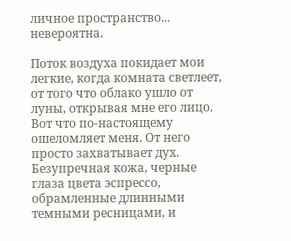личное пространство... невероятна.

Поток воздуха покидает мои легкие, когда комната светлеет, от того что облако ушло от луны, открывая мне его лицо. Вот что по-настоящему ошеломляет меня. От него просто захватывает дух. Безупречная кожа, черные глаза цвета эспрессо, обрамленные длинными темными ресницами, и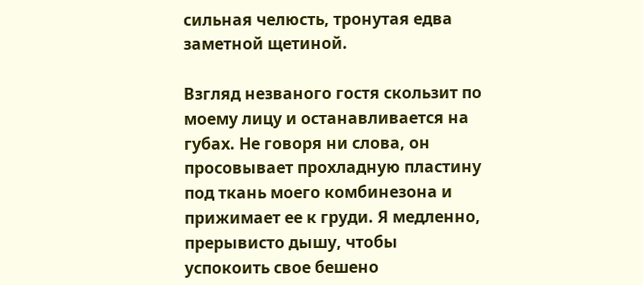сильная челюсть, тронутая едва заметной щетиной.

Взгляд незваного гостя скользит по моему лицу и останавливается на губах. Не говоря ни слова, он просовывает прохладную пластину под ткань моего комбинезона и прижимает ее к груди. Я медленно, прерывисто дышу, чтобы успокоить свое бешено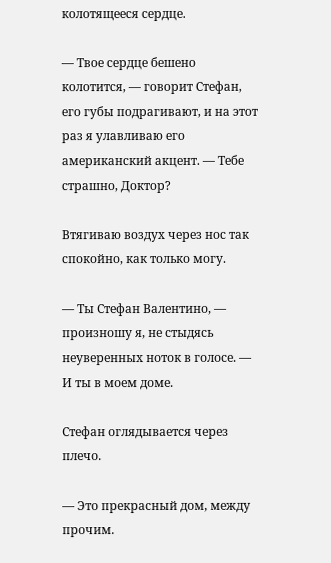колотящееся сердце.

— Твое сердце бешено колотится, — говорит Стефан, его губы подрагивают, и на этот раз я улавливаю его американский акцент. — Тебе страшно, Доктор?

Втягиваю воздух через нос так спокойно, как только могу.

— Ты Стефан Валентино, — произношу я, не стыдясь неуверенных ноток в голосе. — И ты в моем доме.

Стефан оглядывается через плечо.

— Это прекрасный дом, между прочим.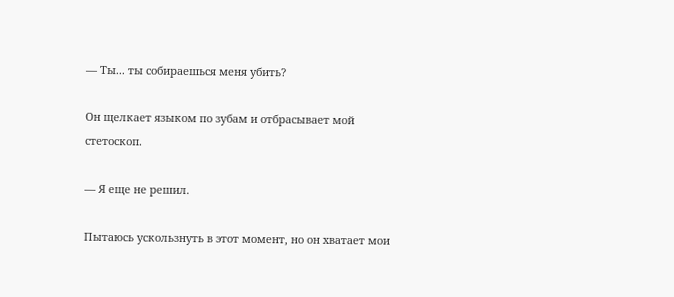— Ты... ты собираешься меня убить?

Он щелкает языком по зубам и отбрасывает мой стетоскоп.

— Я еще не решил.

Пытаюсь ускользнуть в этот момент, но он хватает мои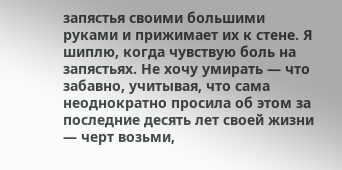запястья своими большими руками и прижимает их к стене. Я шиплю, когда чувствую боль на запястьях. Не хочу умирать — что забавно, учитывая, что сама неоднократно просила об этом за последние десять лет своей жизни — черт возьми,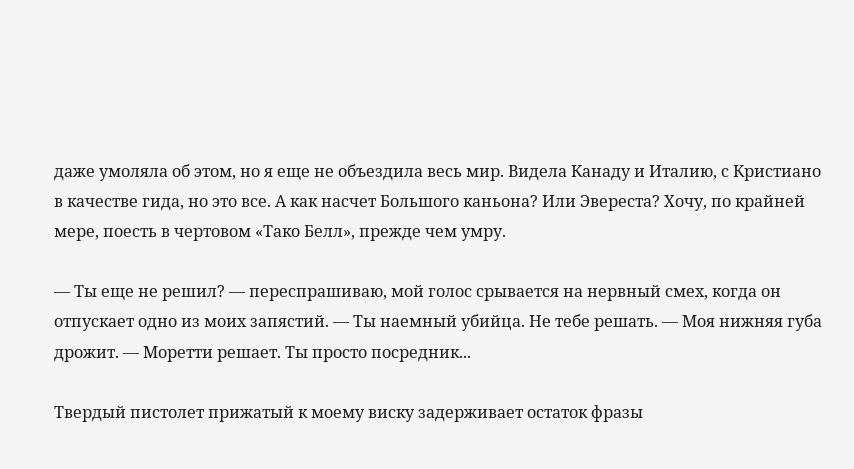даже умоляла об этом, но я еще не объездила весь мир. Видела Канаду и Италию, с Кристиано в качестве гида, но это все. А как насчет Большого каньона? Или Эвереста? Хочу, по крайней мере, поесть в чертовом «Тако Белл», прежде чем умру.

— Ты еще не решил? — переспрашиваю, мой голос срывается на нервный смех, когда он отпускает одно из моих запястий. — Ты наемный убийца. Не тебе решать. — Моя нижняя губа дрожит. — Моретти решает. Ты просто посредник...

Твердый пистолет прижатый к моему виску задерживает остаток фразы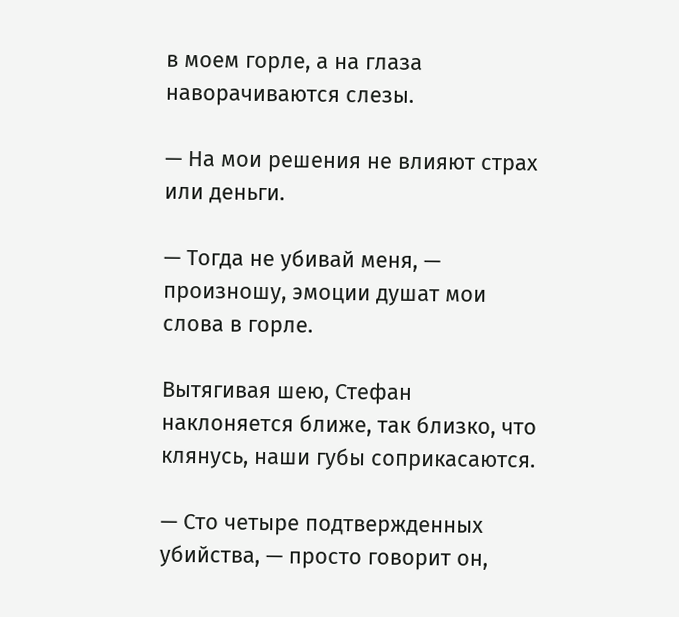в моем горле, а на глаза наворачиваются слезы.

— На мои решения не влияют страх или деньги.

— Тогда не убивай меня, — произношу, эмоции душат мои слова в горле.

Вытягивая шею, Стефан наклоняется ближе, так близко, что клянусь, наши губы соприкасаются.

— Сто четыре подтвержденных убийства, — просто говорит он,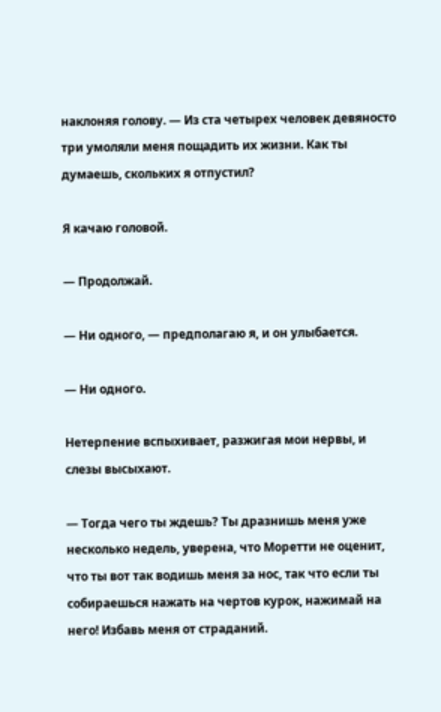наклоняя голову. — Из ста четырех человек девяносто три умоляли меня пощадить их жизни. Как ты думаешь, скольких я отпустил?

Я качаю головой.

— Продолжай.

— Ни одного, — предполагаю я, и он улыбается.

— Ни одного.

Нетерпение вспыхивает, разжигая мои нервы, и слезы высыхают.

— Тогда чего ты ждешь? Ты дразнишь меня уже несколько недель, уверена, что Моретти не оценит, что ты вот так водишь меня за нос, так что если ты собираешься нажать на чертов курок, нажимай на него! Избавь меня от страданий.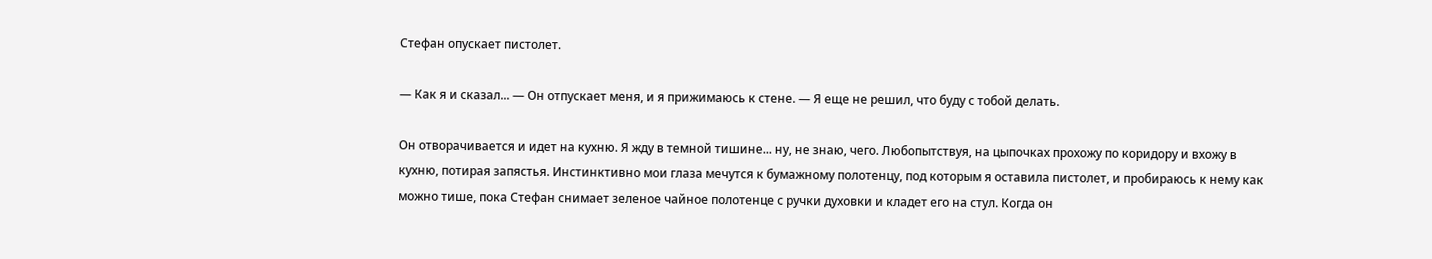Стефан опускает пистолет.

— Как я и сказал... — Он отпускает меня, и я прижимаюсь к стене. — Я еще не решил, что буду с тобой делать.

Он отворачивается и идет на кухню. Я жду в темной тишине... ну, не знаю, чего. Любопытствуя, на цыпочках прохожу по коридору и вхожу в кухню, потирая запястья. Инстинктивно мои глаза мечутся к бумажному полотенцу, под которым я оставила пистолет, и пробираюсь к нему как можно тише, пока Стефан снимает зеленое чайное полотенце с ручки духовки и кладет его на стул. Когда он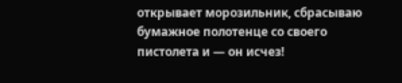открывает морозильник, сбрасываю бумажное полотенце со своего пистолета и — он исчез!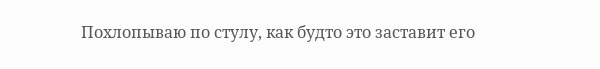Похлопываю по стулу, как будто это заставит его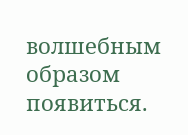волшебным образом появиться.